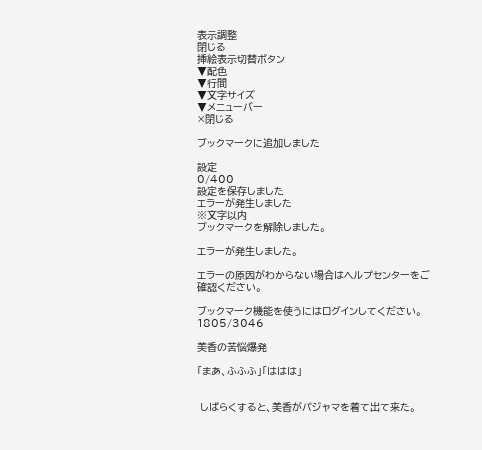表示調整
閉じる
挿絵表示切替ボタン
▼配色
▼行間
▼文字サイズ
▼メニューバー
×閉じる

ブックマークに追加しました

設定
0/400
設定を保存しました
エラーが発生しました
※文字以内
ブックマークを解除しました。

エラーが発生しました。

エラーの原因がわからない場合はヘルプセンターをご確認ください。

ブックマーク機能を使うにはログインしてください。
1805/3046

美香の苦悩爆発

「まあ、ふふふ」「ははは」


 しばらくすると、美香がパジャマを着て出て来た。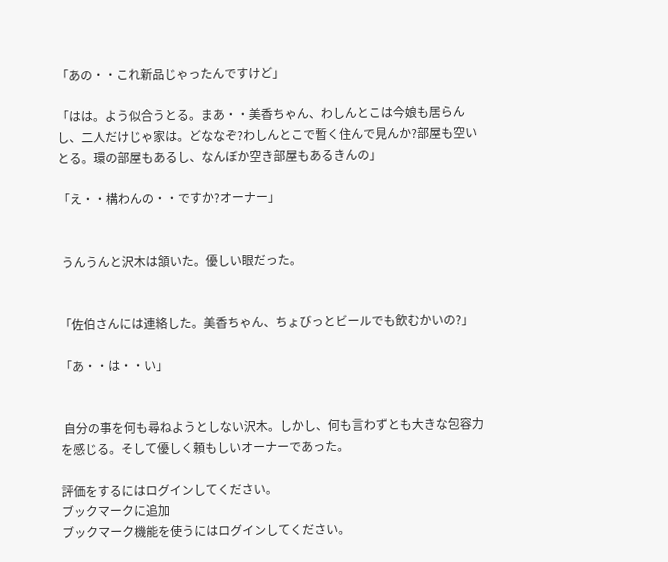「あの・・これ新品じゃったんですけど」

「はは。よう似合うとる。まあ・・美香ちゃん、わしんとこは今娘も居らんし、二人だけじゃ家は。どななぞ?わしんとこで暫く住んで見んか?部屋も空いとる。環の部屋もあるし、なんぼか空き部屋もあるきんの」

「え・・構わんの・・ですか?オーナー」


 うんうんと沢木は頷いた。優しい眼だった。


「佐伯さんには連絡した。美香ちゃん、ちょびっとビールでも飲むかいの?」

「あ・・は・・い」


 自分の事を何も尋ねようとしない沢木。しかし、何も言わずとも大きな包容力を感じる。そして優しく頼もしいオーナーであった。

評価をするにはログインしてください。
ブックマークに追加
ブックマーク機能を使うにはログインしてください。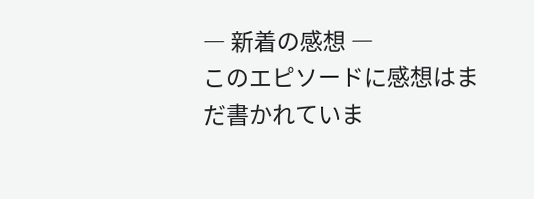― 新着の感想 ―
このエピソードに感想はまだ書かれていま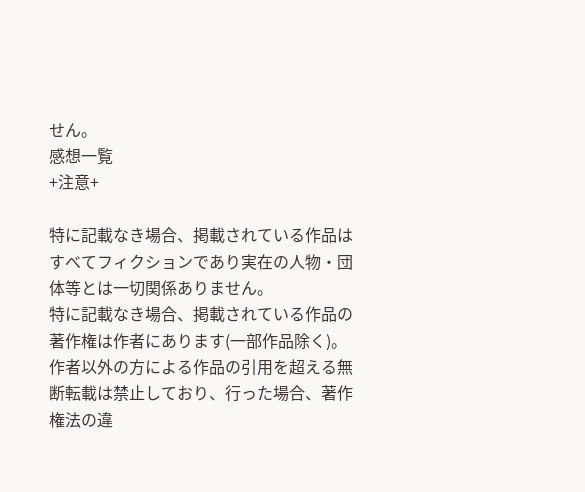せん。
感想一覧
+注意+

特に記載なき場合、掲載されている作品はすべてフィクションであり実在の人物・団体等とは一切関係ありません。
特に記載なき場合、掲載されている作品の著作権は作者にあります(一部作品除く)。
作者以外の方による作品の引用を超える無断転載は禁止しており、行った場合、著作権法の違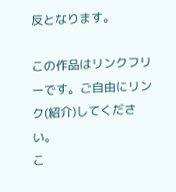反となります。

この作品はリンクフリーです。ご自由にリンク(紹介)してください。
こ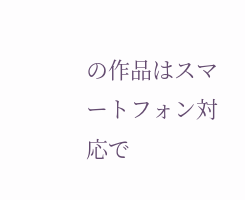の作品はスマートフォン対応で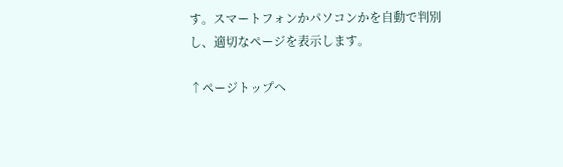す。スマートフォンかパソコンかを自動で判別し、適切なページを表示します。

↑ページトップへ